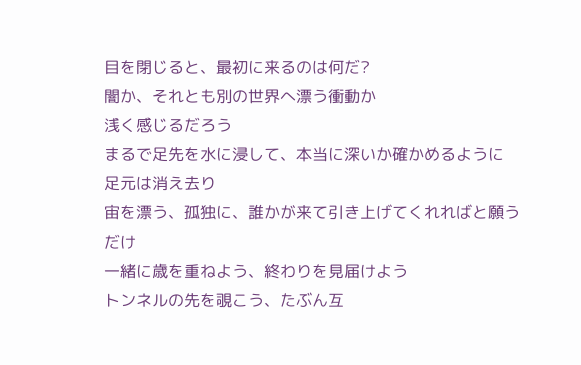目を閉じると、最初に来るのは何だ?
闇か、それとも別の世界へ漂う衝動か
浅く感じるだろう
まるで足先を水に浸して、本当に深いか確かめるように
足元は消え去り
宙を漂う、孤独に、誰かが来て引き上げてくれればと願うだけ
一緒に歳を重ねよう、終わりを見届けよう
トンネルの先を覗こう、たぶん互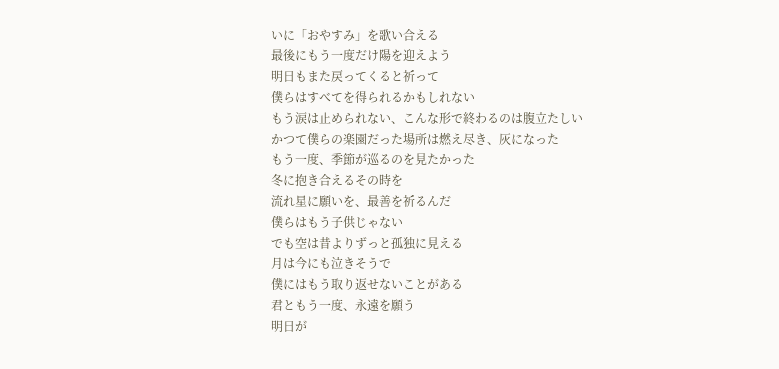いに「おやすみ」を歌い合える
最後にもう一度だけ陽を迎えよう
明日もまた戻ってくると祈って
僕らはすべてを得られるかもしれない
もう涙は止められない、こんな形で終わるのは腹立たしい
かつて僕らの楽園だった場所は燃え尽き、灰になった
もう一度、季節が巡るのを見たかった
冬に抱き合えるその時を
流れ星に願いを、最善を祈るんだ
僕らはもう子供じゃない
でも空は昔よりずっと孤独に見える
月は今にも泣きそうで
僕にはもう取り返せないことがある
君ともう一度、永遠を願う
明日が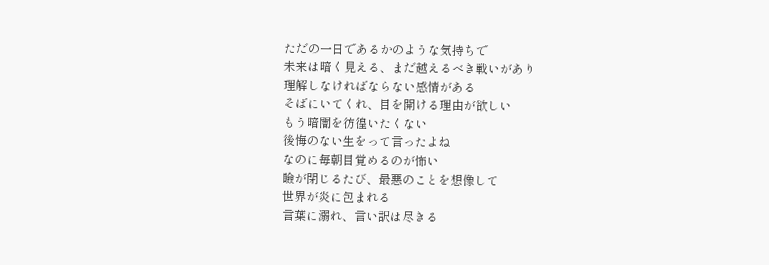ただの一日であるかのような気持ちで
未来は暗く見える、まだ越えるべき戦いがあり
理解しなければならない感情がある
そばにいてくれ、目を開ける理由が欲しい
もう暗闇を彷徨いたくない
後悔のない生をって言ったよね
なのに毎朝目覚めるのが怖い
瞼が閉じるたび、最悪のことを想像して
世界が炎に包まれる
言葉に溺れ、言い訳は尽きる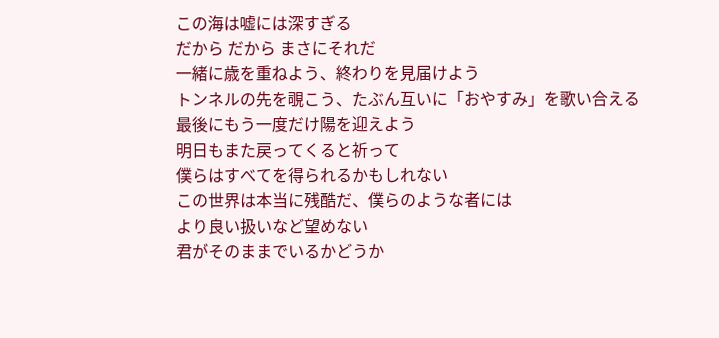この海は嘘には深すぎる
だから だから まさにそれだ
一緒に歳を重ねよう、終わりを見届けよう
トンネルの先を覗こう、たぶん互いに「おやすみ」を歌い合える
最後にもう一度だけ陽を迎えよう
明日もまた戻ってくると祈って
僕らはすべてを得られるかもしれない
この世界は本当に残酷だ、僕らのような者には
より良い扱いなど望めない
君がそのままでいるかどうか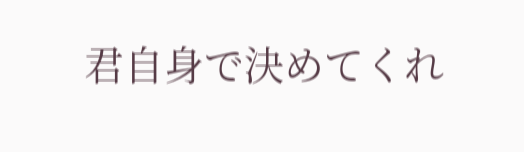君自身で決めてくれ